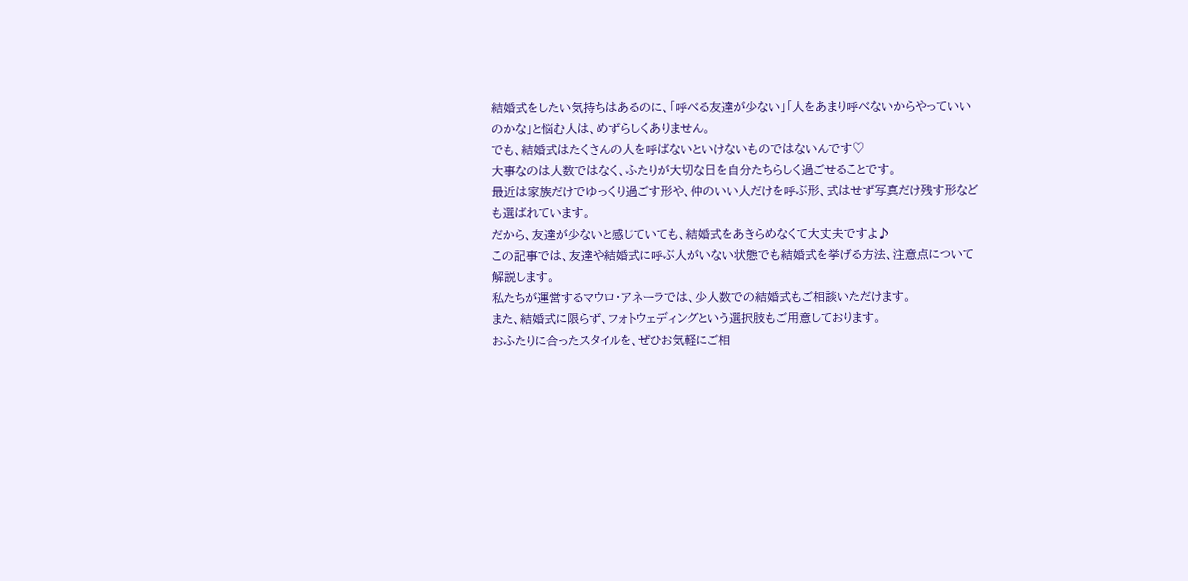結婚式をしたい気持ちはあるのに、「呼べる友達が少ない」「人をあまり呼べないからやっていいのかな」と悩む人は、めずらしくありません。
でも、結婚式はたくさんの人を呼ばないといけないものではないんです♡
大事なのは人数ではなく、ふたりが大切な日を自分たちらしく過ごせることです。
最近は家族だけでゆっくり過ごす形や、仲のいい人だけを呼ぶ形、式はせず写真だけ残す形なども選ばれています。
だから、友達が少ないと感じていても、結婚式をあきらめなくて大丈夫ですよ♪
この記事では、友達や結婚式に呼ぶ人がいない状態でも結婚式を挙げる方法、注意点について解説します。
私たちが運営するマウロ・アネーラでは、少人数での結婚式もご相談いただけます。
また、結婚式に限らず、フォトウェディングという選択肢もご用意しております。
おふたりに合ったスタイルを、ぜひお気軽にご相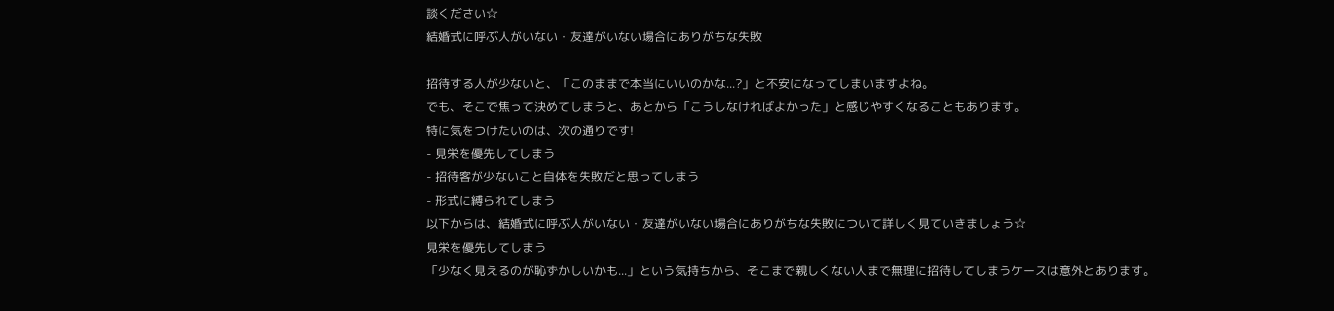談ください☆
結婚式に呼ぶ人がいない・友達がいない場合にありがちな失敗

招待する人が少ないと、「このままで本当にいいのかな...?」と不安になってしまいますよね。
でも、そこで焦って決めてしまうと、あとから「こうしなければよかった」と感じやすくなることもあります。
特に気をつけたいのは、次の通りです!
- 見栄を優先してしまう
- 招待客が少ないこと自体を失敗だと思ってしまう
- 形式に縛られてしまう
以下からは、結婚式に呼ぶ人がいない・友達がいない場合にありがちな失敗について詳しく見ていきましょう☆
見栄を優先してしまう
「少なく見えるのが恥ずかしいかも...」という気持ちから、そこまで親しくない人まで無理に招待してしまうケースは意外とあります。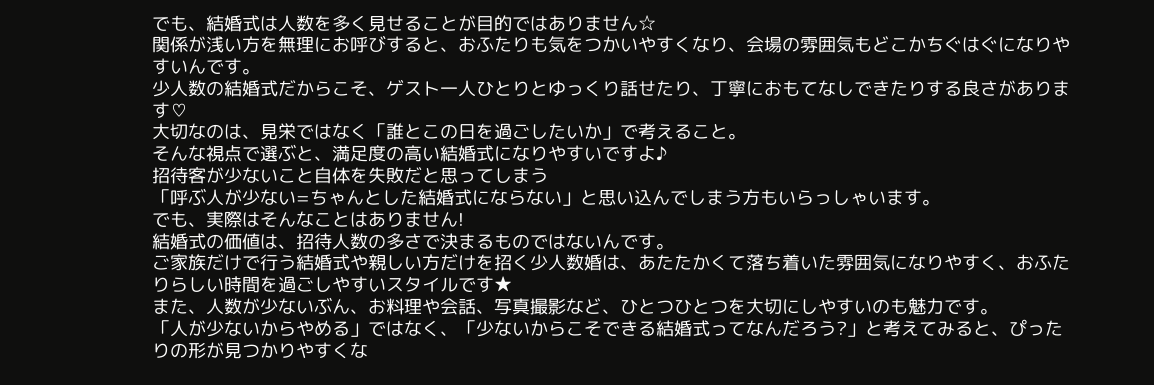でも、結婚式は人数を多く見せることが目的ではありません☆
関係が浅い方を無理にお呼びすると、おふたりも気をつかいやすくなり、会場の雰囲気もどこかちぐはぐになりやすいんです。
少人数の結婚式だからこそ、ゲスト一人ひとりとゆっくり話せたり、丁寧におもてなしできたりする良さがあります♡
大切なのは、見栄ではなく「誰とこの日を過ごしたいか」で考えること。
そんな視点で選ぶと、満足度の高い結婚式になりやすいですよ♪
招待客が少ないこと自体を失敗だと思ってしまう
「呼ぶ人が少ない=ちゃんとした結婚式にならない」と思い込んでしまう方もいらっしゃいます。
でも、実際はそんなことはありません!
結婚式の価値は、招待人数の多さで決まるものではないんです。
ご家族だけで行う結婚式や親しい方だけを招く少人数婚は、あたたかくて落ち着いた雰囲気になりやすく、おふたりらしい時間を過ごしやすいスタイルです★
また、人数が少ないぶん、お料理や会話、写真撮影など、ひとつひとつを大切にしやすいのも魅力です。
「人が少ないからやめる」ではなく、「少ないからこそできる結婚式ってなんだろう?」と考えてみると、ぴったりの形が見つかりやすくな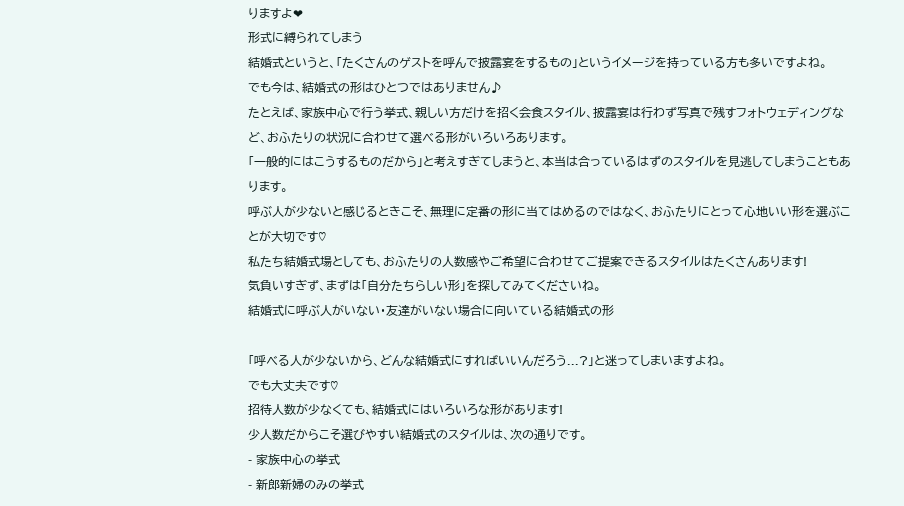りますよ❤
形式に縛られてしまう
結婚式というと、「たくさんのゲストを呼んで披露宴をするもの」というイメージを持っている方も多いですよね。
でも今は、結婚式の形はひとつではありません♪
たとえば、家族中心で行う挙式、親しい方だけを招く会食スタイル、披露宴は行わず写真で残すフォトウェディングなど、おふたりの状況に合わせて選べる形がいろいろあります。
「一般的にはこうするものだから」と考えすぎてしまうと、本当は合っているはずのスタイルを見逃してしまうこともあります。
呼ぶ人が少ないと感じるときこそ、無理に定番の形に当てはめるのではなく、おふたりにとって心地いい形を選ぶことが大切です♡
私たち結婚式場としても、おふたりの人数感やご希望に合わせてご提案できるスタイルはたくさんあります!
気負いすぎず、まずは「自分たちらしい形」を探してみてくださいね。
結婚式に呼ぶ人がいない・友達がいない場合に向いている結婚式の形

「呼べる人が少ないから、どんな結婚式にすればいいんだろう...?」と迷ってしまいますよね。
でも大丈夫です♡
招待人数が少なくても、結婚式にはいろいろな形があります!
少人数だからこそ選びやすい結婚式のスタイルは、次の通りです。
- 家族中心の挙式
- 新郎新婦のみの挙式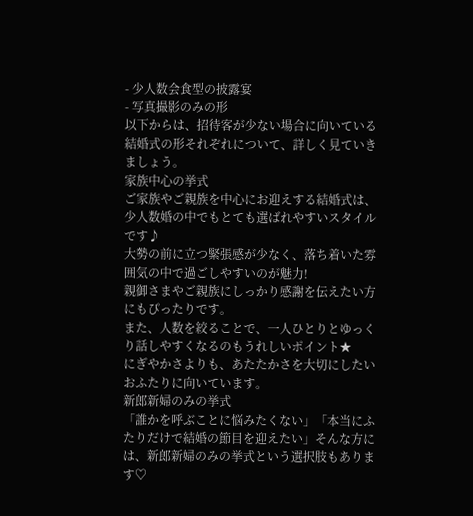- 少人数会食型の披露宴
- 写真撮影のみの形
以下からは、招待客が少ない場合に向いている結婚式の形それぞれについて、詳しく見ていきましょう。
家族中心の挙式
ご家族やご親族を中心にお迎えする結婚式は、少人数婚の中でもとても選ばれやすいスタイルです♪
大勢の前に立つ緊張感が少なく、落ち着いた雰囲気の中で過ごしやすいのが魅力!
親御さまやご親族にしっかり感謝を伝えたい方にもぴったりです。
また、人数を絞ることで、一人ひとりとゆっくり話しやすくなるのもうれしいポイント★
にぎやかさよりも、あたたかさを大切にしたいおふたりに向いています。
新郎新婦のみの挙式
「誰かを呼ぶことに悩みたくない」「本当にふたりだけで結婚の節目を迎えたい」そんな方には、新郎新婦のみの挙式という選択肢もあります♡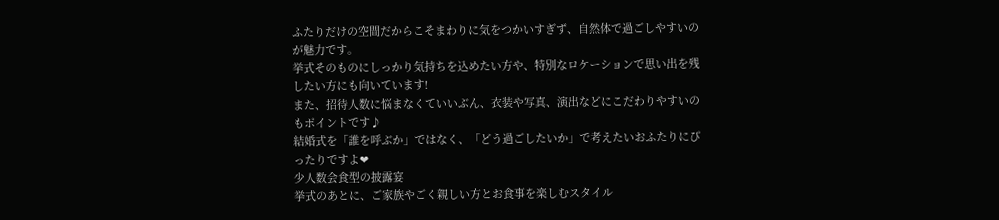ふたりだけの空間だからこそまわりに気をつかいすぎず、自然体で過ごしやすいのが魅力です。
挙式そのものにしっかり気持ちを込めたい方や、特別なロケーションで思い出を残したい方にも向いています!
また、招待人数に悩まなくていいぶん、衣装や写真、演出などにこだわりやすいのもポイントです♪
結婚式を「誰を呼ぶか」ではなく、「どう過ごしたいか」で考えたいおふたりにぴったりですよ❤
少人数会食型の披露宴
挙式のあとに、ご家族やごく親しい方とお食事を楽しむスタイル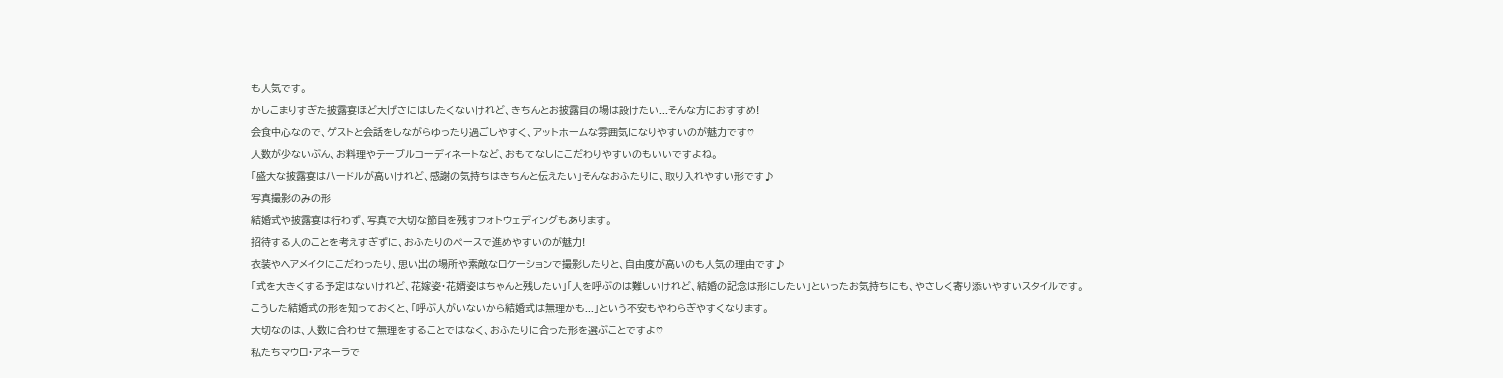も人気です。
かしこまりすぎた披露宴ほど大げさにはしたくないけれど、きちんとお披露目の場は設けたい...そんな方におすすめ!
会食中心なので、ゲストと会話をしながらゆったり過ごしやすく、アットホームな雰囲気になりやすいのが魅力です♡
人数が少ないぶん、お料理やテーブルコーディネートなど、おもてなしにこだわりやすいのもいいですよね。
「盛大な披露宴はハードルが高いけれど、感謝の気持ちはきちんと伝えたい」そんなおふたりに、取り入れやすい形です♪
写真撮影のみの形
結婚式や披露宴は行わず、写真で大切な節目を残すフォトウェディングもあります。
招待する人のことを考えすぎずに、おふたりのペースで進めやすいのが魅力!
衣装やヘアメイクにこだわったり、思い出の場所や素敵なロケーションで撮影したりと、自由度が高いのも人気の理由です♪
「式を大きくする予定はないけれど、花嫁姿・花婿姿はちゃんと残したい」「人を呼ぶのは難しいけれど、結婚の記念は形にしたい」といったお気持ちにも、やさしく寄り添いやすいスタイルです。
こうした結婚式の形を知っておくと、「呼ぶ人がいないから結婚式は無理かも...」という不安もやわらぎやすくなります。
大切なのは、人数に合わせて無理をすることではなく、おふたりに合った形を選ぶことですよ♡
私たちマウロ・アネーラで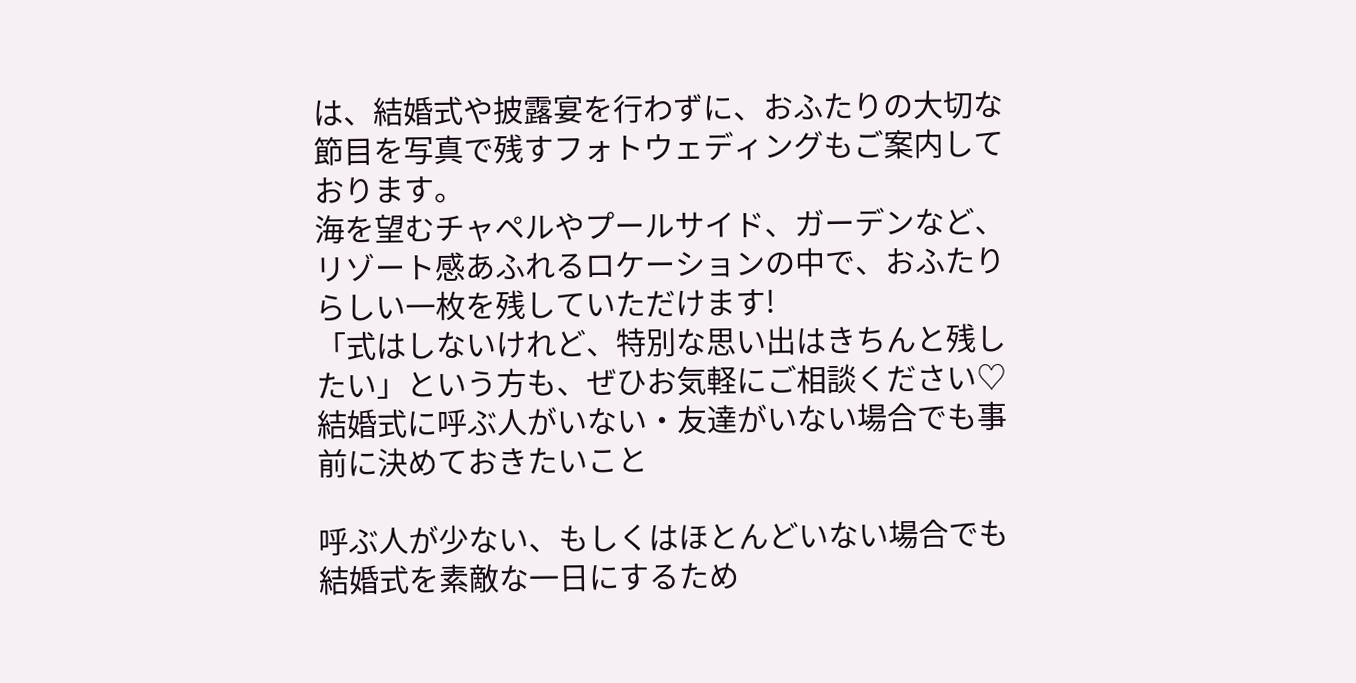は、結婚式や披露宴を行わずに、おふたりの大切な節目を写真で残すフォトウェディングもご案内しております。
海を望むチャペルやプールサイド、ガーデンなど、リゾート感あふれるロケーションの中で、おふたりらしい一枚を残していただけます!
「式はしないけれど、特別な思い出はきちんと残したい」という方も、ぜひお気軽にご相談ください♡
結婚式に呼ぶ人がいない・友達がいない場合でも事前に決めておきたいこと

呼ぶ人が少ない、もしくはほとんどいない場合でも結婚式を素敵な一日にするため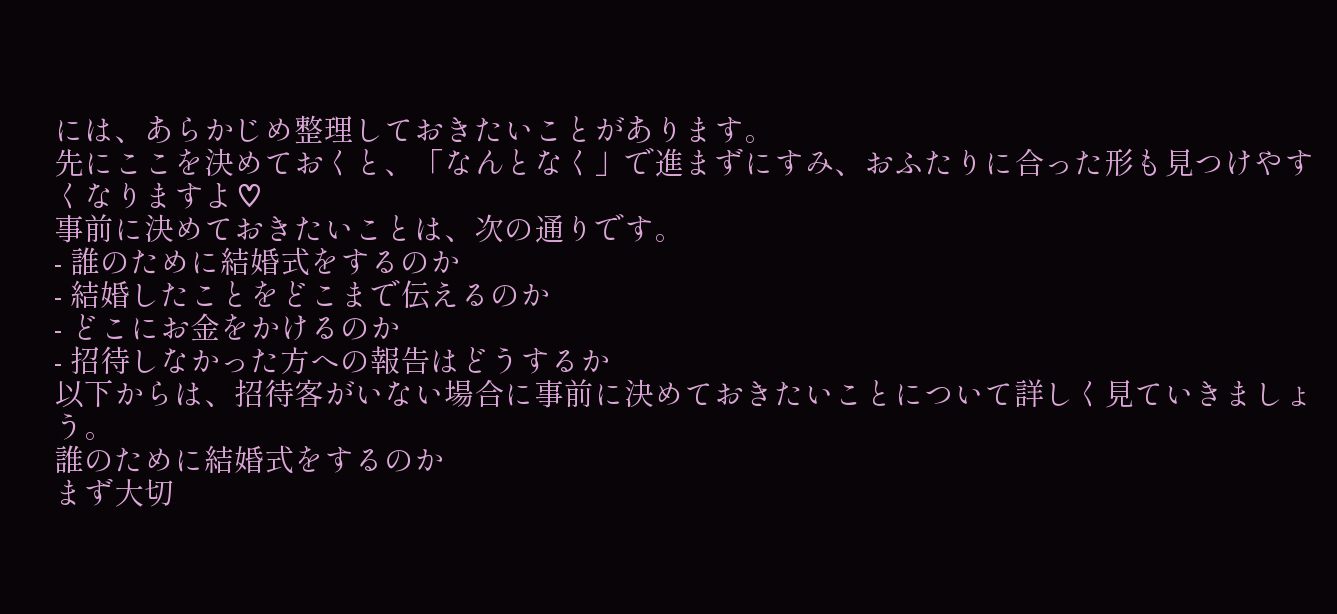には、あらかじめ整理しておきたいことがあります。
先にここを決めておくと、「なんとなく」で進まずにすみ、おふたりに合った形も見つけやすくなりますよ♡
事前に決めておきたいことは、次の通りです。
- 誰のために結婚式をするのか
- 結婚したことをどこまで伝えるのか
- どこにお金をかけるのか
- 招待しなかった方への報告はどうするか
以下からは、招待客がいない場合に事前に決めておきたいことについて詳しく見ていきましょう。
誰のために結婚式をするのか
まず大切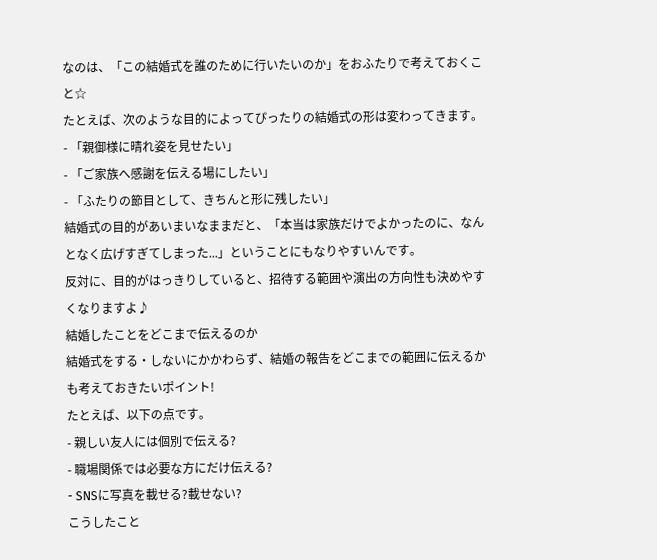なのは、「この結婚式を誰のために行いたいのか」をおふたりで考えておくこと☆
たとえば、次のような目的によってぴったりの結婚式の形は変わってきます。
- 「親御様に晴れ姿を見せたい」
- 「ご家族へ感謝を伝える場にしたい」
- 「ふたりの節目として、きちんと形に残したい」
結婚式の目的があいまいなままだと、「本当は家族だけでよかったのに、なんとなく広げすぎてしまった...」ということにもなりやすいんです。
反対に、目的がはっきりしていると、招待する範囲や演出の方向性も決めやすくなりますよ♪
結婚したことをどこまで伝えるのか
結婚式をする・しないにかかわらず、結婚の報告をどこまでの範囲に伝えるかも考えておきたいポイント!
たとえば、以下の点です。
- 親しい友人には個別で伝える?
- 職場関係では必要な方にだけ伝える?
- SNSに写真を載せる?載せない?
こうしたこと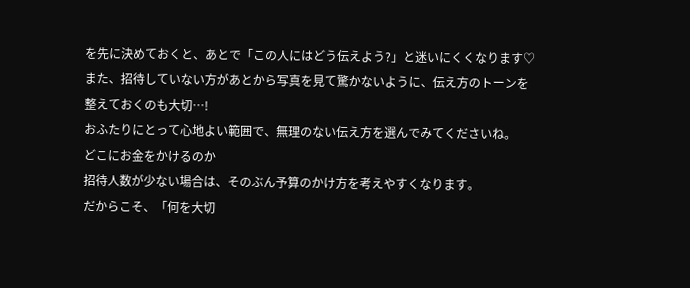を先に決めておくと、あとで「この人にはどう伝えよう?」と迷いにくくなります♡
また、招待していない方があとから写真を見て驚かないように、伝え方のトーンを整えておくのも大切…!
おふたりにとって心地よい範囲で、無理のない伝え方を選んでみてくださいね。
どこにお金をかけるのか
招待人数が少ない場合は、そのぶん予算のかけ方を考えやすくなります。
だからこそ、「何を大切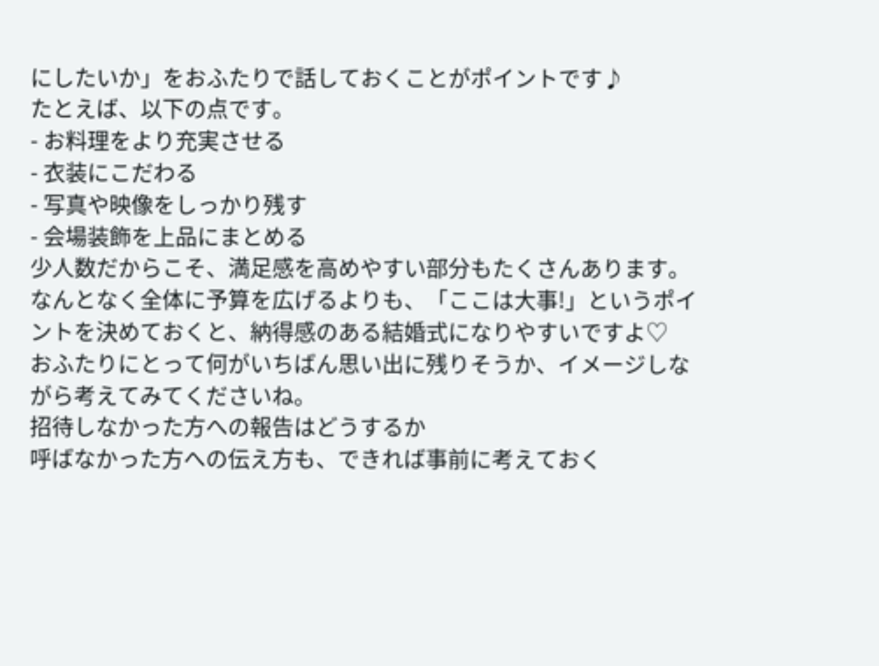にしたいか」をおふたりで話しておくことがポイントです♪
たとえば、以下の点です。
- お料理をより充実させる
- 衣装にこだわる
- 写真や映像をしっかり残す
- 会場装飾を上品にまとめる
少人数だからこそ、満足感を高めやすい部分もたくさんあります。
なんとなく全体に予算を広げるよりも、「ここは大事!」というポイントを決めておくと、納得感のある結婚式になりやすいですよ♡
おふたりにとって何がいちばん思い出に残りそうか、イメージしながら考えてみてくださいね。
招待しなかった方への報告はどうするか
呼ばなかった方への伝え方も、できれば事前に考えておく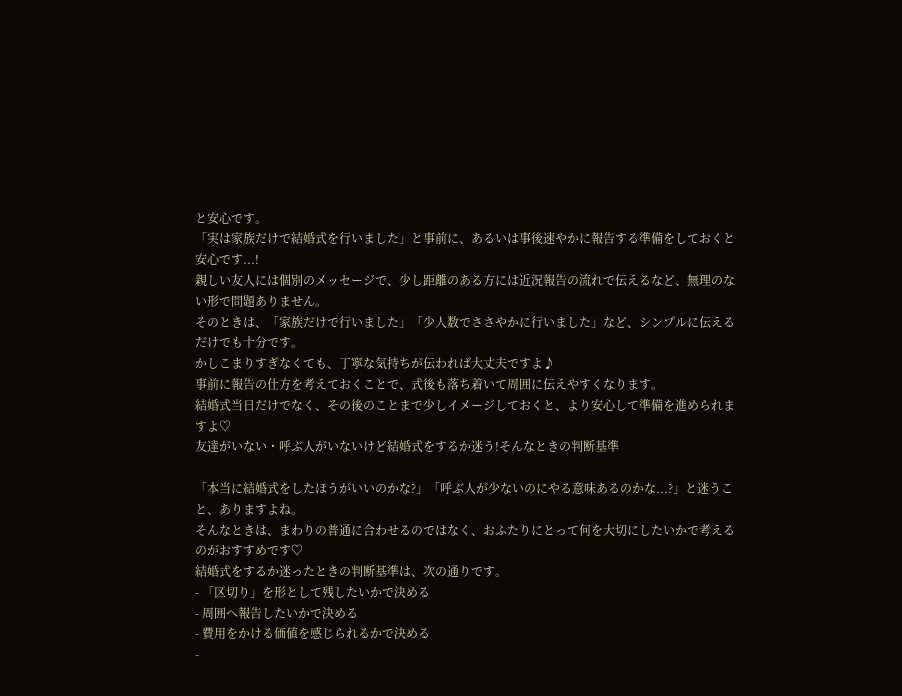と安心です。
「実は家族だけで結婚式を行いました」と事前に、あるいは事後速やかに報告する準備をしておくと安心です...!
親しい友人には個別のメッセージで、少し距離のある方には近況報告の流れで伝えるなど、無理のない形で問題ありません。
そのときは、「家族だけで行いました」「少人数でささやかに行いました」など、シンプルに伝えるだけでも十分です。
かしこまりすぎなくても、丁寧な気持ちが伝われば大丈夫ですよ♪
事前に報告の仕方を考えておくことで、式後も落ち着いて周囲に伝えやすくなります。
結婚式当日だけでなく、その後のことまで少しイメージしておくと、より安心して準備を進められますよ♡
友達がいない・呼ぶ人がいないけど結婚式をするか迷う!そんなときの判断基準

「本当に結婚式をしたほうがいいのかな?」「呼ぶ人が少ないのにやる意味あるのかな...?」と迷うこと、ありますよね。
そんなときは、まわりの普通に合わせるのではなく、おふたりにとって何を大切にしたいかで考えるのがおすすめです♡
結婚式をするか迷ったときの判断基準は、次の通りです。
- 「区切り」を形として残したいかで決める
- 周囲へ報告したいかで決める
- 費用をかける価値を感じられるかで決める
-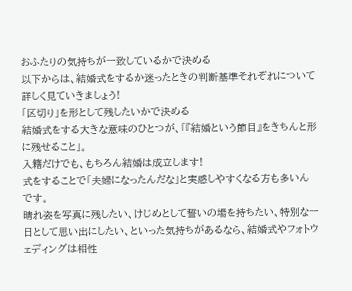おふたりの気持ちが一致しているかで決める
以下からは、結婚式をするか迷ったときの判断基準それぞれについて詳しく見ていきましょう!
「区切り」を形として残したいかで決める
結婚式をする大きな意味のひとつが、「『結婚という節目』をきちんと形に残せること」。
入籍だけでも、もちろん結婚は成立します!
式をすることで「夫婦になったんだな」と実感しやすくなる方も多いんです。
晴れ姿を写真に残したい、けじめとして誓いの場を持ちたい、特別な一日として思い出にしたい、といった気持ちがあるなら、結婚式やフォトウェディングは相性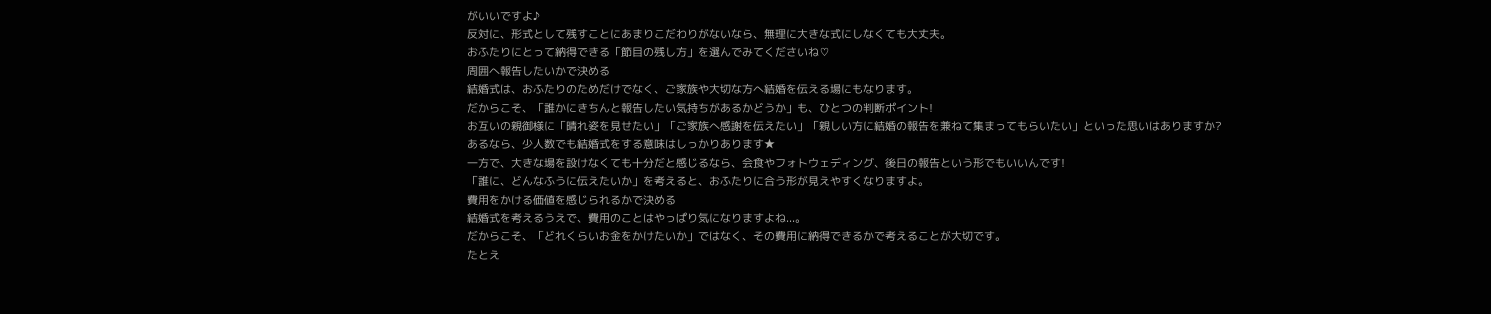がいいですよ♪
反対に、形式として残すことにあまりこだわりがないなら、無理に大きな式にしなくても大丈夫。
おふたりにとって納得できる「節目の残し方」を選んでみてくださいね♡
周囲へ報告したいかで決める
結婚式は、おふたりのためだけでなく、ご家族や大切な方へ結婚を伝える場にもなります。
だからこそ、「誰かにきちんと報告したい気持ちがあるかどうか」も、ひとつの判断ポイント!
お互いの親御様に「晴れ姿を見せたい」「ご家族へ感謝を伝えたい」「親しい方に結婚の報告を兼ねて集まってもらいたい」といった思いはありますか?
あるなら、少人数でも結婚式をする意味はしっかりあります★
一方で、大きな場を設けなくても十分だと感じるなら、会食やフォトウェディング、後日の報告という形でもいいんです!
「誰に、どんなふうに伝えたいか」を考えると、おふたりに合う形が見えやすくなりますよ。
費用をかける価値を感じられるかで決める
結婚式を考えるうえで、費用のことはやっぱり気になりますよね...。
だからこそ、「どれくらいお金をかけたいか」ではなく、その費用に納得できるかで考えることが大切です。
たとえ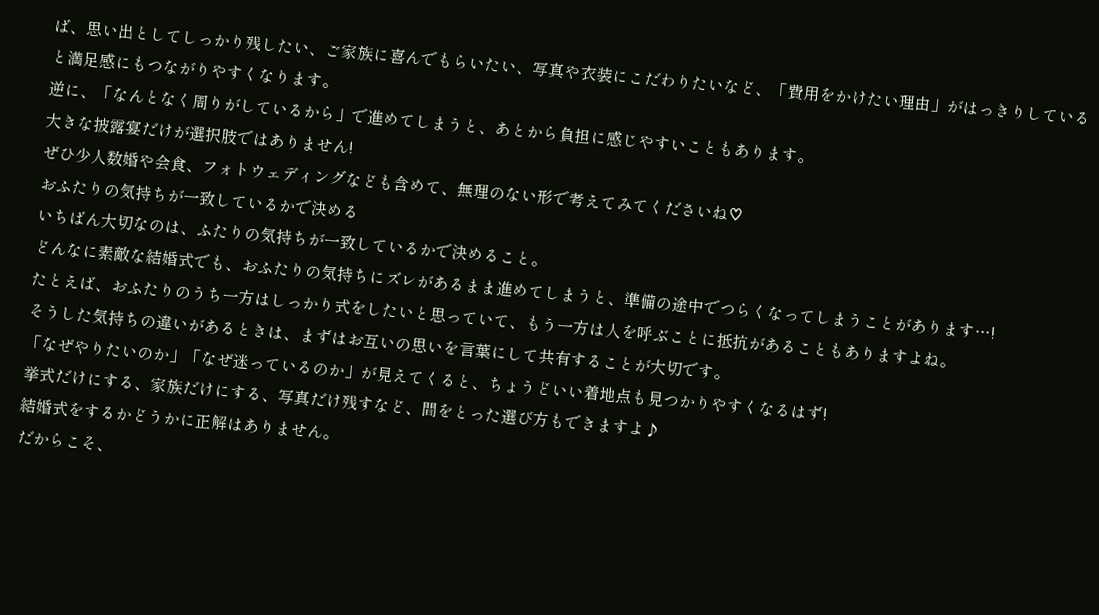ば、思い出としてしっかり残したい、ご家族に喜んでもらいたい、写真や衣装にこだわりたいなど、「費用をかけたい理由」がはっきりしていると満足感にもつながりやすくなります。
逆に、「なんとなく周りがしているから」で進めてしまうと、あとから負担に感じやすいこともあります。
大きな披露宴だけが選択肢ではありません!
ぜひ少人数婚や会食、フォトウェディングなども含めて、無理のない形で考えてみてくださいね♡
おふたりの気持ちが一致しているかで決める
いちばん大切なのは、ふたりの気持ちが一致しているかで決めること。
どんなに素敵な結婚式でも、おふたりの気持ちにズレがあるまま進めてしまうと、準備の途中でつらくなってしまうことがあります…!
たとえば、おふたりのうち一方はしっかり式をしたいと思っていて、もう一方は人を呼ぶことに抵抗があることもありますよね。
そうした気持ちの違いがあるときは、まずはお互いの思いを言葉にして共有することが大切です。
「なぜやりたいのか」「なぜ迷っているのか」が見えてくると、ちょうどいい着地点も見つかりやすくなるはず!
挙式だけにする、家族だけにする、写真だけ残すなど、間をとった選び方もできますよ♪
結婚式をするかどうかに正解はありません。
だからこそ、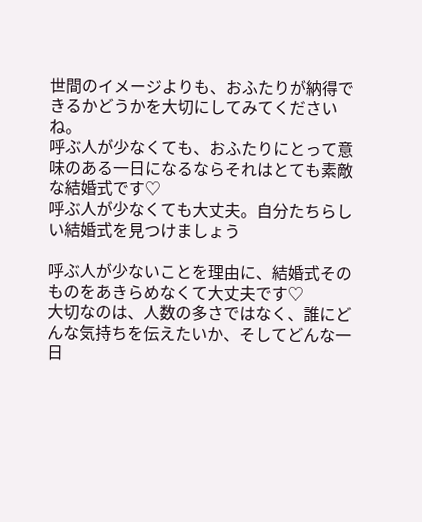世間のイメージよりも、おふたりが納得できるかどうかを大切にしてみてくださいね。
呼ぶ人が少なくても、おふたりにとって意味のある一日になるならそれはとても素敵な結婚式です♡
呼ぶ人が少なくても大丈夫。自分たちらしい結婚式を見つけましょう

呼ぶ人が少ないことを理由に、結婚式そのものをあきらめなくて大丈夫です♡
大切なのは、人数の多さではなく、誰にどんな気持ちを伝えたいか、そしてどんな一日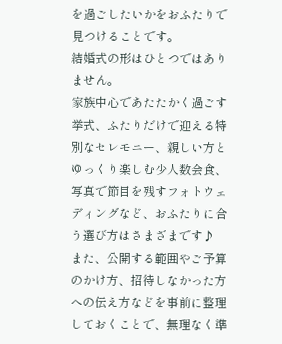を過ごしたいかをおふたりで見つけることです。
結婚式の形はひとつではありません。
家族中心であたたかく過ごす挙式、ふたりだけで迎える特別なセレモニー、親しい方とゆっくり楽しむ少人数会食、写真で節目を残すフォトウェディングなど、おふたりに合う選び方はさまざまです♪
また、公開する範囲やご予算のかけ方、招待しなかった方への伝え方などを事前に整理しておくことで、無理なく準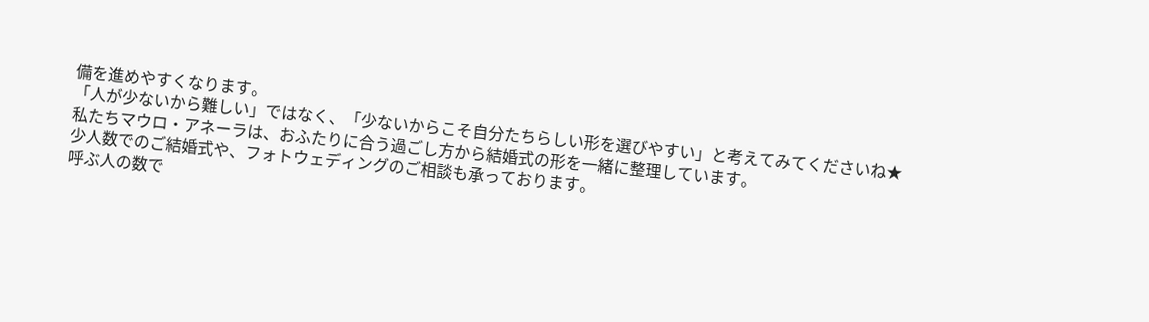備を進めやすくなります。
「人が少ないから難しい」ではなく、「少ないからこそ自分たちらしい形を選びやすい」と考えてみてくださいね★
私たちマウロ・アネーラは、おふたりに合う過ごし方から結婚式の形を一緒に整理しています。
少人数でのご結婚式や、フォトウェディングのご相談も承っております。
呼ぶ人の数で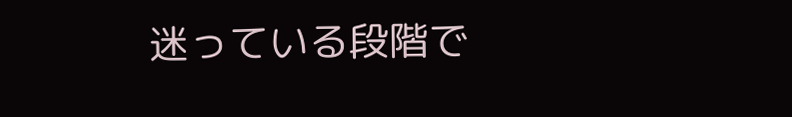迷っている段階で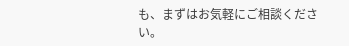も、まずはお気軽にご相談ください。